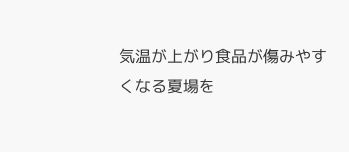気温が上がり食品が傷みやすくなる夏場を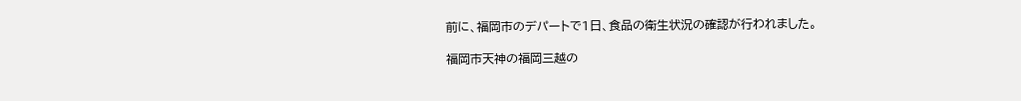前に、福岡市のデパートで1日、食品の衛生状況の確認が行われました。

福岡市天神の福岡三越の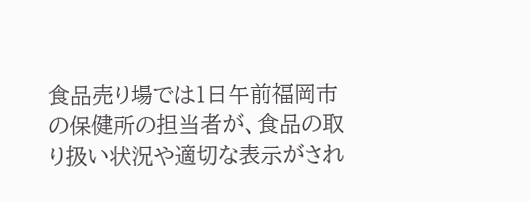食品売り場では1日午前福岡市の保健所の担当者が、食品の取り扱い状況や適切な表示がされ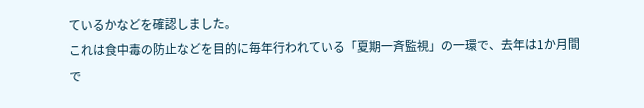ているかなどを確認しました。
これは食中毒の防止などを目的に毎年行われている「夏期一斉監視」の一環で、去年は1か月間で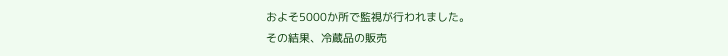およそ5000か所で監視が行われました。
その結果、冷蔵品の販売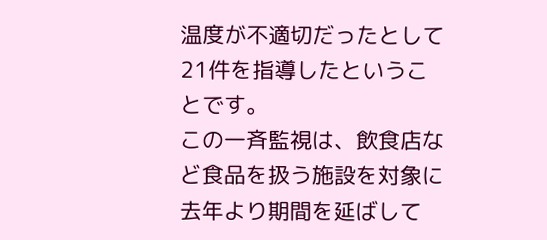温度が不適切だったとして21件を指導したということです。
この一斉監視は、飲食店など食品を扱う施設を対象に去年より期間を延ばして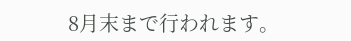8月末まで行われます。